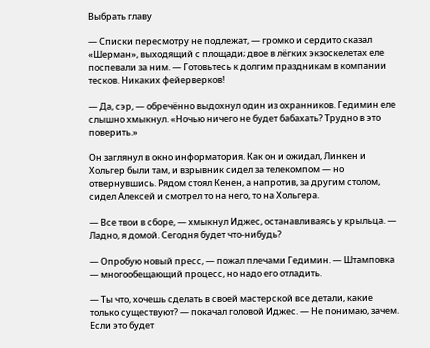Выбрать главу

— Списки пересмотру не подлежат, — громко и сердито сказал «Шерман», выходящий с площади; двое в лёгких экзоскелетах еле поспевали за ним. — Готовьтесь к долгим праздникам в компании тесков. Никаких фейерверков!

— Да, сэр, — обречённо выдохнул один из охранников. Гедимин еле слышно хмыкнул. «Ночью ничего не будет бабахать? Трудно в это поверить.»

Он заглянул в окно информатория. Как он и ожидал, Линкен и Хольгер были там, и взрывник сидел за телекомпом — но отвернувшись. Рядом стоял Кенен, а напротив, за другим столом, сидел Алексей и смотрел то на него, то на Хольгера.

— Все твои в сборе, — хмыкнул Иджес, останавливаясь у крыльца. — Ладно, я домой. Сегодня будет что-нибудь?

— Опробую новый пресс, — пожал плечами Гедимин. — Штамповка — многообещающий процесс, но надо его отладить.

— Ты что, хочешь сделать в своей мастерской все детали, какие только существуют? — покачал головой Иджес. — Не понимаю, зачем. Если это будет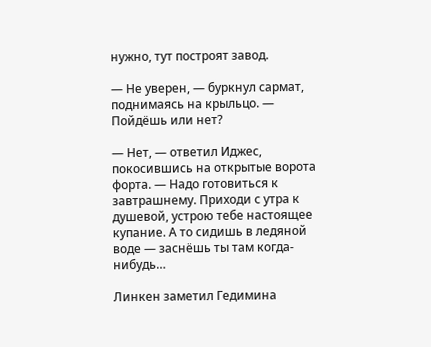нужно, тут построят завод.

— Не уверен, — буркнул сармат, поднимаясь на крыльцо. — Пойдёшь или нет?

— Нет, — ответил Иджес, покосившись на открытые ворота форта. — Надо готовиться к завтрашнему. Приходи с утра к душевой, устрою тебе настоящее купание. А то сидишь в ледяной воде — заснёшь ты там когда-нибудь…

Линкен заметил Гедимина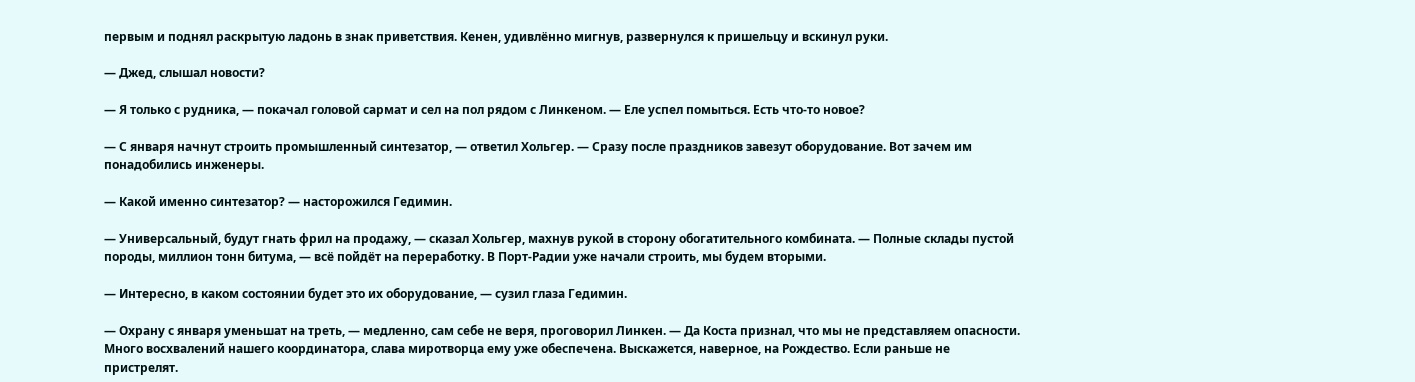первым и поднял раскрытую ладонь в знак приветствия. Кенен, удивлённо мигнув, развернулся к пришельцу и вскинул руки.

— Джед, слышал новости?

— Я только с рудника, — покачал головой сармат и сел на пол рядом с Линкеном. — Еле успел помыться. Есть что-то новое?

— С января начнут строить промышленный синтезатор, — ответил Хольгер. — Сразу после праздников завезут оборудование. Вот зачем им понадобились инженеры.

— Какой именно синтезатор? — насторожился Гедимин.

— Универсальный, будут гнать фрил на продажу, — сказал Хольгер, махнув рукой в сторону обогатительного комбината. — Полные склады пустой породы, миллион тонн битума, — всё пойдёт на переработку. В Порт-Радии уже начали строить, мы будем вторыми.

— Интересно, в каком состоянии будет это их оборудование, — сузил глаза Гедимин.

— Охрану с января уменьшат на треть, — медленно, сам себе не веря, проговорил Линкен. — Да Коста признал, что мы не представляем опасности. Много восхвалений нашего координатора, слава миротворца ему уже обеспечена. Выскажется, наверное, на Рождество. Если раньше не пристрелят.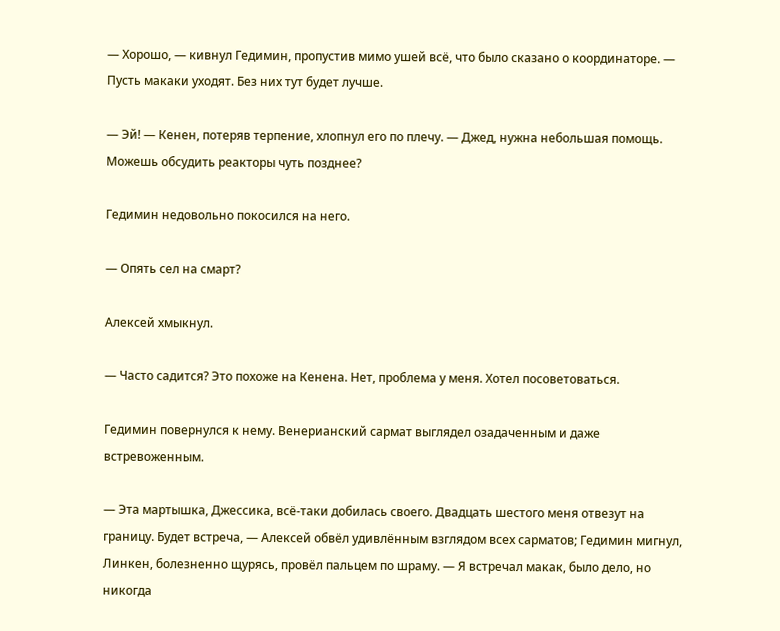— Хорошо, — кивнул Гедимин, пропустив мимо ушей всё, что было сказано о координаторе. — Пусть макаки уходят. Без них тут будет лучше.

— Эй! — Кенен, потеряв терпение, хлопнул его по плечу. — Джед, нужна небольшая помощь. Можешь обсудить реакторы чуть позднее?

Гедимин недовольно покосился на него.

— Опять сел на смарт?

Алексей хмыкнул.

— Часто садится? Это похоже на Кенена. Нет, проблема у меня. Хотел посоветоваться.

Гедимин повернулся к нему. Венерианский сармат выглядел озадаченным и даже встревоженным.

— Эта мартышка, Джессика, всё-таки добилась своего. Двадцать шестого меня отвезут на границу. Будет встреча, — Алексей обвёл удивлённым взглядом всех сарматов; Гедимин мигнул, Линкен, болезненно щурясь, провёл пальцем по шраму. — Я встречал макак, было дело, но никогда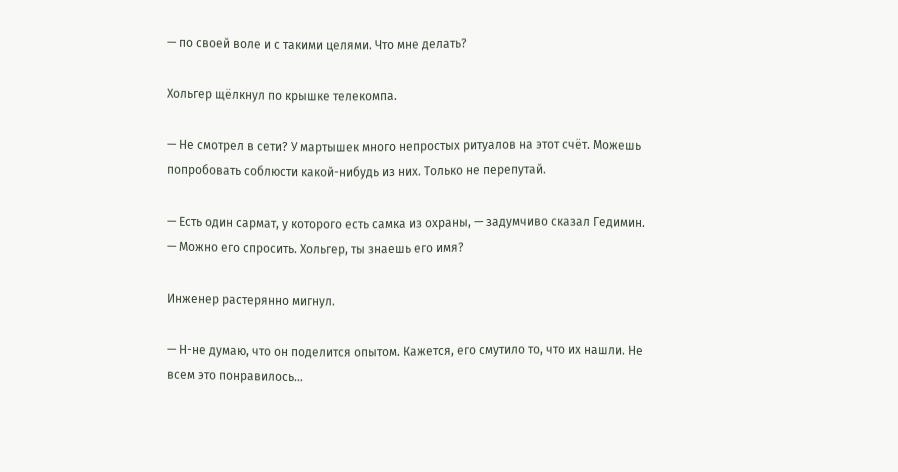— по своей воле и с такими целями. Что мне делать?

Хольгер щёлкнул по крышке телекомпа.

— Не смотрел в сети? У мартышек много непростых ритуалов на этот счёт. Можешь попробовать соблюсти какой-нибудь из них. Только не перепутай.

— Есть один сармат, у которого есть самка из охраны, — задумчиво сказал Гедимин. — Можно его спросить. Хольгер, ты знаешь его имя?

Инженер растерянно мигнул.

— Н-не думаю, что он поделится опытом. Кажется, его смутило то, что их нашли. Не всем это понравилось…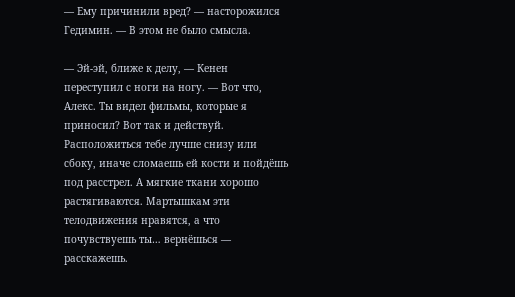— Ему причинили вред? — насторожился Гедимин. — В этом не было смысла.

— Эй-эй, ближе к делу, — Кенен переступил с ноги на ногу. — Вот что, Алекс. Ты видел фильмы, которые я приносил? Вот так и действуй. Расположиться тебе лучше снизу или сбоку, иначе сломаешь ей кости и пойдёшь под расстрел. А мягкие ткани хорошо растягиваются. Мартышкам эти телодвижения нравятся, а что почувствуешь ты… вернёшься — расскажешь.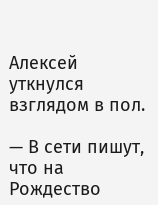Алексей уткнулся взглядом в пол.

— В сети пишут, что на Рождество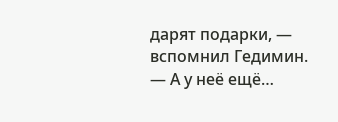дарят подарки, — вспомнил Гедимин. — А у неё ещё…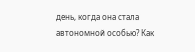день, когда она стала автономной особью? Как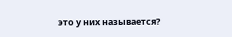это у них называется?